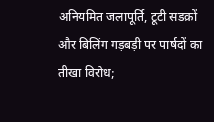अनियमित जलापूर्ति, टूटी सडक़ों और बिलिंग गड़बड़ी पर पार्षदों का तीखा विरोध;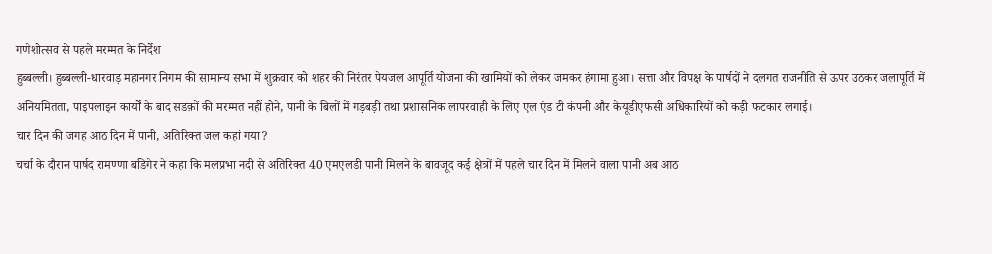गणेशोत्सव से पहले मरम्मत के निर्देश
हुब्बल्ली। हुब्बल्ली-धारवाड़ महानगर निगम की सामान्य सभा में शुक्रवार को शहर की निरंतर पेयजल आपूर्ति योजना की खामियों को लेकर जमकर हंगामा हुआ। सत्ता और विपक्ष के पार्षदों ने दलगत राजनीति से ऊपर उठकर जलापूर्ति में अनियमितता, पाइपलाइन कार्यों के बाद सडक़ों की मरम्मत नहीं होने, पानी के बिलों में गड़बड़ी तथा प्रशासनिक लापरवाही के लिए एल एंड टी कंपनी और केयूडीएफसी अधिकारियों को कड़ी फटकार लगाई।
चार दिन की जगह आठ दिन में पानी, अतिरिक्त जल कहां गया?
चर्चा के दौरान पार्षद रामण्णा बडिगेर ने कहा कि मलप्रभा नदी से अतिरिक्त 40 एमएलडी पानी मिलने के बावजूद कई क्षेत्रों में पहले चार दिन में मिलने वाला पानी अब आठ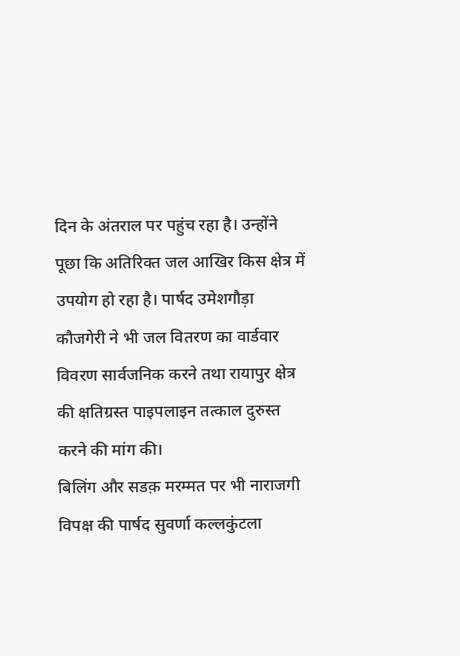दिन के अंतराल पर पहुंच रहा है। उन्होंने पूछा कि अतिरिक्त जल आखिर किस क्षेत्र में उपयोग हो रहा है। पार्षद उमेशगौड़ा कौजगेरी ने भी जल वितरण का वार्डवार विवरण सार्वजनिक करने तथा रायापुर क्षेत्र की क्षतिग्रस्त पाइपलाइन तत्काल दुरुस्त करने की मांग की।
बिलिंग और सडक़ मरम्मत पर भी नाराजगी
विपक्ष की पार्षद सुवर्णा कल्लकुंटला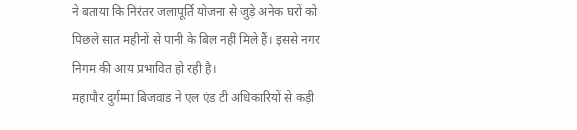ने बताया कि निरंतर जलापूर्ति योजना से जुड़े अनेक घरों को पिछले सात महीनों से पानी के बिल नहीं मिले हैं। इससे नगर निगम की आय प्रभावित हो रही है।
महापौर दुर्गम्मा बिजवाड ने एल एंड टी अधिकारियों से कड़ी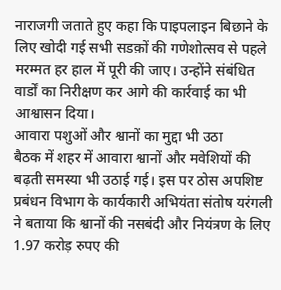नाराजगी जताते हुए कहा कि पाइपलाइन बिछाने के लिए खोदी गई सभी सडक़ों की गणेशोत्सव से पहले मरम्मत हर हाल में पूरी की जाए। उन्होंने संबंधित वार्डों का निरीक्षण कर आगे की कार्रवाई का भी आश्वासन दिया।
आवारा पशुओं और श्वानों का मुद्दा भी उठा
बैठक में शहर में आवारा श्वानों और मवेशियों की बढ़ती समस्या भी उठाई गई। इस पर ठोस अपशिष्ट प्रबंधन विभाग के कार्यकारी अभियंता संतोष यरंगली ने बताया कि श्वानों की नसबंदी और नियंत्रण के लिए 1.97 करोड़ रुपए की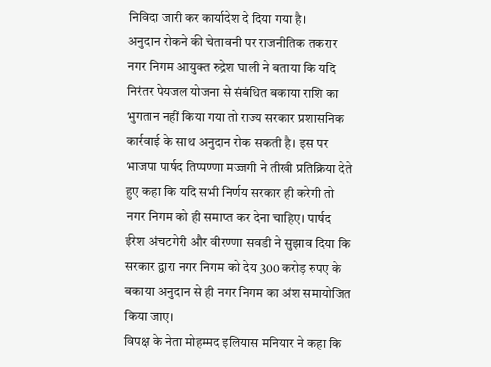निविदा जारी कर कार्यादेश दे दिया गया है।
अनुदान रोकने की चेतावनी पर राजनीतिक तकरार
नगर निगम आयुक्त रुद्रेश घाली ने बताया कि यदि निरंतर पेयजल योजना से संबंधित बकाया राशि का भुगतान नहीं किया गया तो राज्य सरकार प्रशासनिक कार्रवाई के साथ अनुदान रोक सकती है। इस पर भाजपा पार्षद तिप्पण्णा मज्जगी ने तीखी प्रतिक्रिया देते हुए कहा कि यदि सभी निर्णय सरकार ही करेगी तो नगर निगम को ही समाप्त कर देना चाहिए। पार्षद ईरेश अंचटगेरी और वीरण्णा सवडी ने सुझाव दिया कि सरकार द्वारा नगर निगम को देय 300 करोड़ रुपए के बकाया अनुदान से ही नगर निगम का अंश समायोजित किया जाए।
विपक्ष के नेता मोहम्मद इलियास मनियार ने कहा कि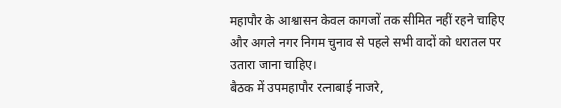महापौर के आश्वासन केवल कागजों तक सीमित नहीं रहने चाहिए और अगले नगर निगम चुनाव से पहले सभी वादों को धरातल पर उतारा जाना चाहिए।
बैठक में उपमहापौर रत्नाबाई नाजरे,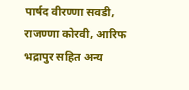पार्षद वीरण्णा सवडी, राजण्णा कोरवी, आरिफ भद्रापुर सहित अन्य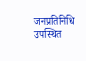जनप्रतिनिधि उपस्थित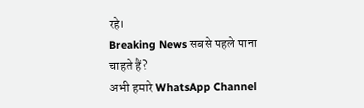रहे।
Breaking News सबसे पहले पाना चाहते हैं?
अभी हमारे WhatsApp Channel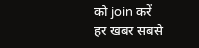को join करें
हर खबर सबसे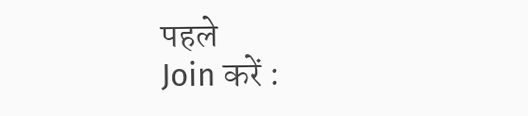पहले
Join करें :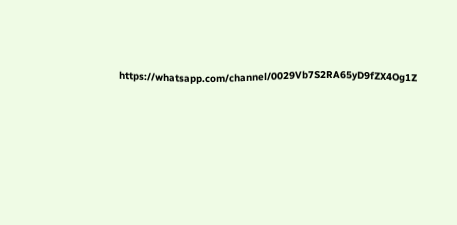https://whatsapp.com/channel/0029Vb7S2RA65yD9fZX4Og1Z